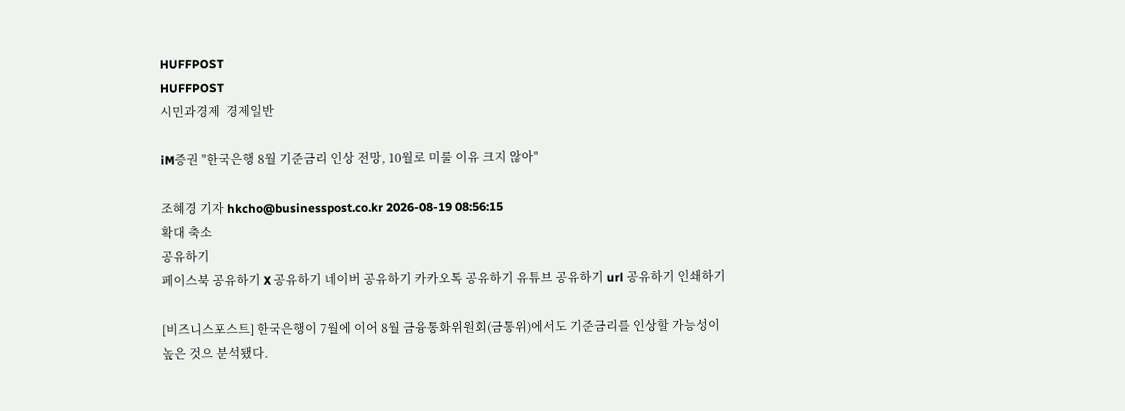HUFFPOST
HUFFPOST
시민과경제  경제일반

iM증권 "한국은행 8월 기준금리 인상 전망, 10월로 미룰 이유 크지 않아"

조혜경 기자 hkcho@businesspost.co.kr 2026-08-19 08:56:15
확대 축소
공유하기
페이스북 공유하기 X 공유하기 네이버 공유하기 카카오톡 공유하기 유튜브 공유하기 url 공유하기 인쇄하기

[비즈니스포스트] 한국은행이 7월에 이어 8월 금융통화위원회(금통위)에서도 기준금리를 인상할 가능성이 높은 것으 분석됐다.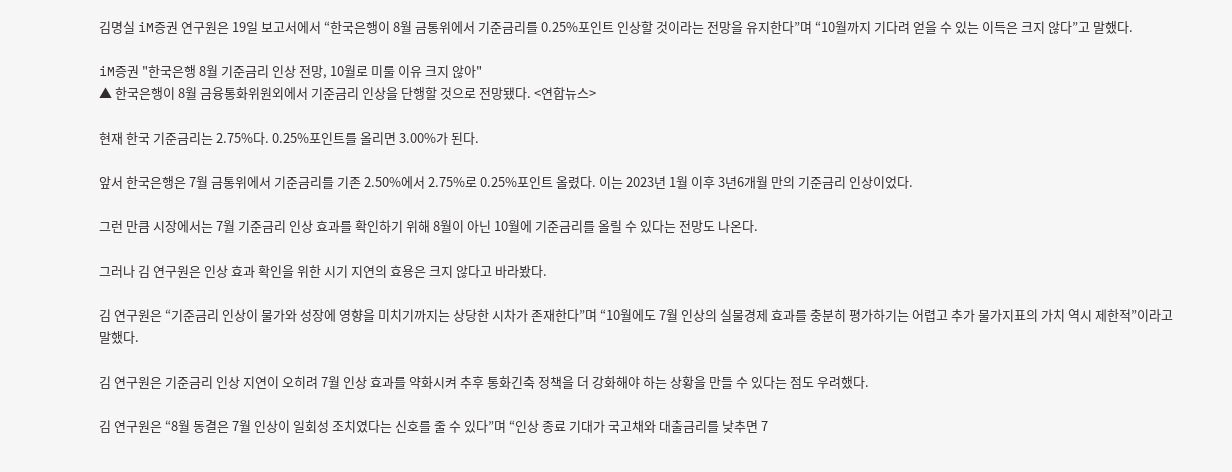김명실 iM증권 연구원은 19일 보고서에서 “한국은행이 8월 금통위에서 기준금리를 0.25%포인트 인상할 것이라는 전망을 유지한다”며 “10월까지 기다려 얻을 수 있는 이득은 크지 않다”고 말했다.

iM증권 "한국은행 8월 기준금리 인상 전망, 10월로 미룰 이유 크지 않아"
▲ 한국은행이 8월 금융통화위원외에서 기준금리 인상을 단행할 것으로 전망됐다. <연합뉴스>

현재 한국 기준금리는 2.75%다. 0.25%포인트를 올리면 3.00%가 된다.

앞서 한국은행은 7월 금통위에서 기준금리를 기존 2.50%에서 2.75%로 0.25%포인트 올렸다. 이는 2023년 1월 이후 3년6개월 만의 기준금리 인상이었다.

그런 만큼 시장에서는 7월 기준금리 인상 효과를 확인하기 위해 8월이 아닌 10월에 기준금리를 올릴 수 있다는 전망도 나온다.

그러나 김 연구원은 인상 효과 확인을 위한 시기 지연의 효용은 크지 않다고 바라봤다.

김 연구원은 “기준금리 인상이 물가와 성장에 영향을 미치기까지는 상당한 시차가 존재한다”며 “10월에도 7월 인상의 실물경제 효과를 충분히 평가하기는 어렵고 추가 물가지표의 가치 역시 제한적”이라고 말했다.

김 연구원은 기준금리 인상 지연이 오히려 7월 인상 효과를 약화시켜 추후 통화긴축 정책을 더 강화해야 하는 상황을 만들 수 있다는 점도 우려했다.

김 연구원은 “8월 동결은 7월 인상이 일회성 조치였다는 신호를 줄 수 있다”며 “인상 종료 기대가 국고채와 대출금리를 낮추면 7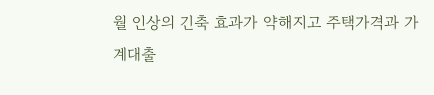월 인상의 긴축 효과가 약해지고 주택가격과 가계대출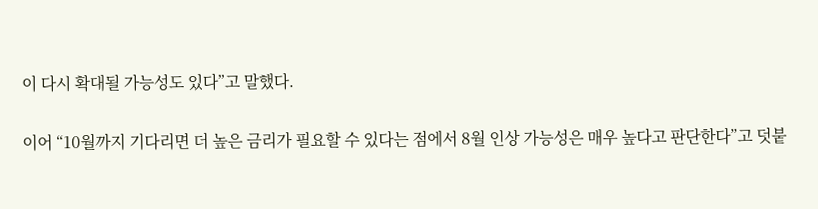이 다시 확대될 가능성도 있다”고 말했다.

이어 “10월까지 기다리면 더 높은 금리가 필요할 수 있다는 점에서 8월 인상 가능성은 매우 높다고 판단한다”고 덧붙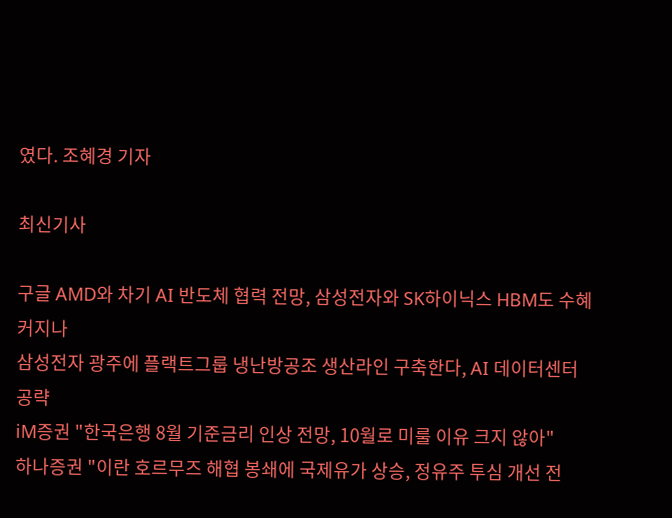였다. 조혜경 기자

최신기사

구글 AMD와 차기 AI 반도체 협력 전망, 삼성전자와 SK하이닉스 HBM도 수혜 커지나
삼성전자 광주에 플랙트그룹 냉난방공조 생산라인 구축한다, AI 데이터센터 공략
iM증권 "한국은행 8월 기준금리 인상 전망, 10월로 미룰 이유 크지 않아"
하나증권 "이란 호르무즈 해협 봉쇄에 국제유가 상승, 정유주 투심 개선 전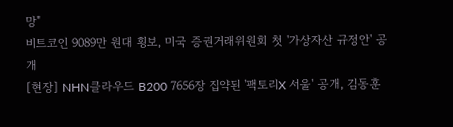망"
비트코인 9089만 원대 횡보, 미국 증권거래위원회 첫 '가상자산 규정안' 공개
[현장] NHN클라우드 B200 7656장 집약된 '팩토리X 서울' 공개, 김동훈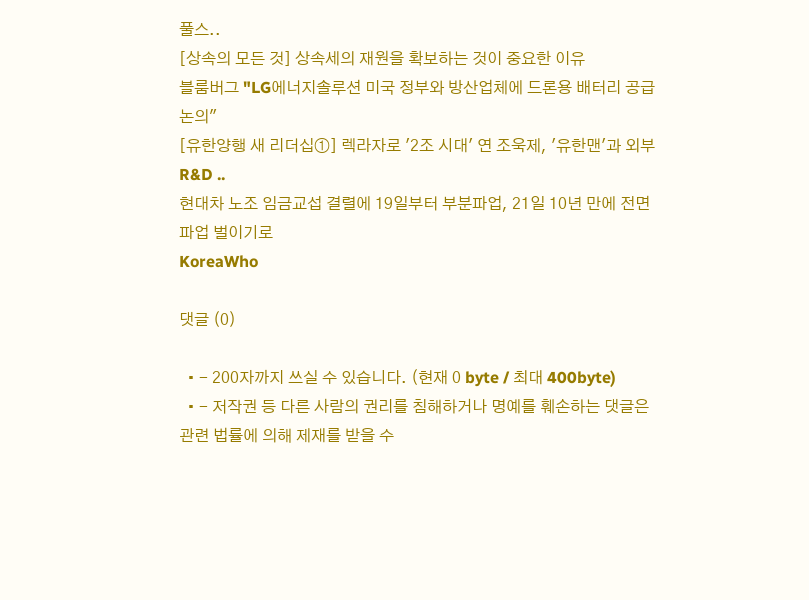풀스..
[상속의 모든 것] 상속세의 재원을 확보하는 것이 중요한 이유
블룸버그 "LG에너지솔루션 미국 정부와 방산업체에 드론용 배터리 공급 논의"
[유한양행 새 리더십①] 렉라자로 '2조 시대' 연 조욱제, '유한맨'과 외부 R&D ..
현대차 노조 임금교섭 결렬에 19일부터 부분파업, 21일 10년 만에 전면파업 벌이기로
KoreaWho

댓글 (0)

  • - 200자까지 쓰실 수 있습니다. (현재 0 byte / 최대 400byte)
  • - 저작권 등 다른 사람의 권리를 침해하거나 명예를 훼손하는 댓글은 관련 법률에 의해 제재를 받을 수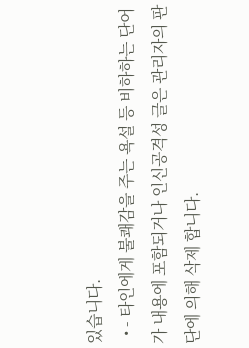있습니다.
  • - 타인에게 불쾌감을 주는 욕설 등 비하하는 단어가 내용에 포함되거나 인신공격성 글은 관리자의 판단에 의해 삭제 합니다.